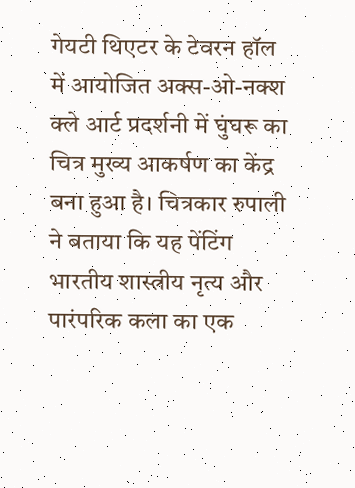गेयटी थिएटर के टेवरन हॉल में आयोजित अक्स-ओ-नक्श क्ले आर्ट प्रदर्शनी में घुंघरू का चित्र मुख्य आकर्षण का केंद्र बना हुआ है। चित्रकार रुपाली ने बताया कि यह पेंटिंग भारतीय शास्त्रीय नृत्य और पारंपरिक कला का एक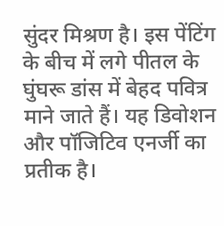सुंदर मिश्रण है। इस पेंटिंग के बीच में लगे पीतल के घुंघरू डांस में बेहद पवित्र माने जाते हैं। यह डिवोशन और पॉजिटिव एनर्जी का प्रतीक है।